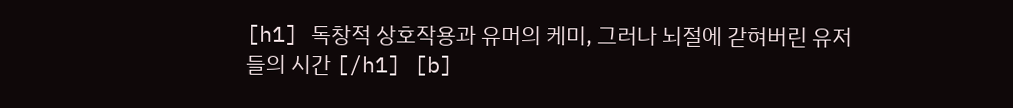[h1] 독창적 상호작용과 유머의 케미, 그러나 뇌절에 갇혀버린 유저들의 시간 [/h1] [b]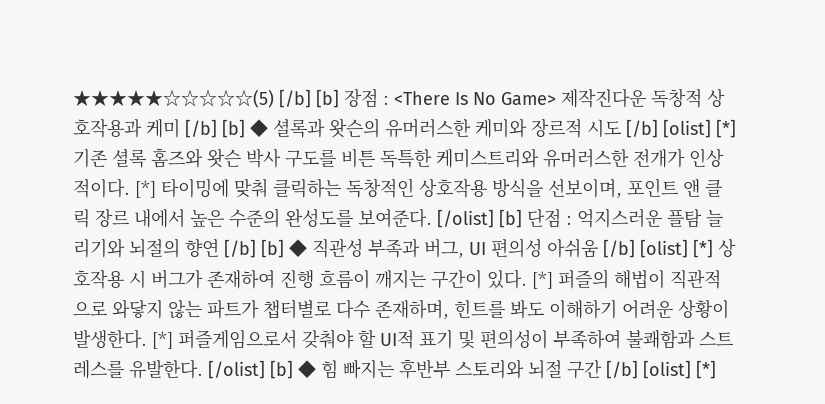★★★★★☆☆☆☆☆(5) [/b] [b] 장점 : <There Is No Game> 제작진다운 독창적 상호작용과 케미 [/b] [b] ◆ 셜록과 왓슨의 유머러스한 케미와 장르적 시도 [/b] [olist] [*] 기존 셜록 홈즈와 왓슨 박사 구도를 비튼 독특한 케미스트리와 유머러스한 전개가 인상적이다. [*] 타이밍에 맞춰 클릭하는 독창적인 상호작용 방식을 선보이며, 포인트 앤 클릭 장르 내에서 높은 수준의 완성도를 보여준다. [/olist] [b] 단점 : 억지스러운 플탐 늘리기와 뇌절의 향연 [/b] [b] ◆ 직관성 부족과 버그, UI 편의성 아쉬움 [/b] [olist] [*] 상호작용 시 버그가 존재하여 진행 흐름이 깨지는 구간이 있다. [*] 퍼즐의 해법이 직관적으로 와닿지 않는 파트가 챕터별로 다수 존재하며, 힌트를 봐도 이해하기 어려운 상황이 발생한다. [*] 퍼즐게임으로서 갖춰야 할 UI적 표기 및 편의성이 부족하여 불쾌함과 스트레스를 유발한다. [/olist] [b] ◆ 힘 빠지는 후반부 스토리와 뇌절 구간 [/b] [olist] [*]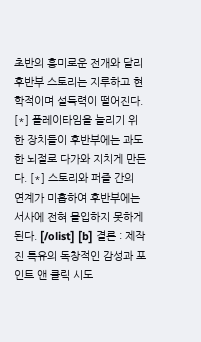초반의 흥미로운 전개와 달리 후반부 스토리는 지루하고 현학적이며 설득력이 떨어진다. [*] 플레이타임을 늘리기 위한 장치들이 후반부에는 과도한 뇌절로 다가와 지치게 만든다. [*] 스토리와 퍼즐 간의 연계가 미흡하여 후반부에는 서사에 전혀 몰입하지 못하게 된다. [/olist] [b] 결론 : 제작진 특유의 독창적인 감성과 포인트 앤 클릭 시도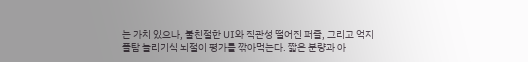는 가치 있으나, 불친절한 UI와 직관성 떨어진 퍼즐, 그리고 억지 플탐 늘리기식 뇌절이 평가를 깎아먹는다. 짧은 분량과 아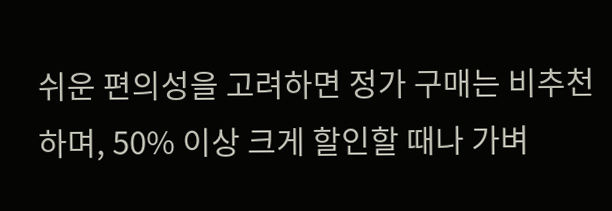쉬운 편의성을 고려하면 정가 구매는 비추천하며, 50% 이상 크게 할인할 때나 가벼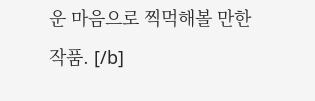운 마음으로 찍먹해볼 만한 작품. [/b]